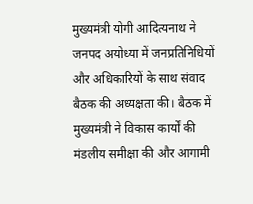मुख्यमंत्री योगी आदित्यनाथ ने जनपद अयोध्या में जनप्रतिनिधियों और अधिकारियों के साथ संवाद बैठक की अध्यक्षता की। बैठक में मुख्यमंत्री ने विकास कार्यों की मंडलीय समीक्षा की और आगामी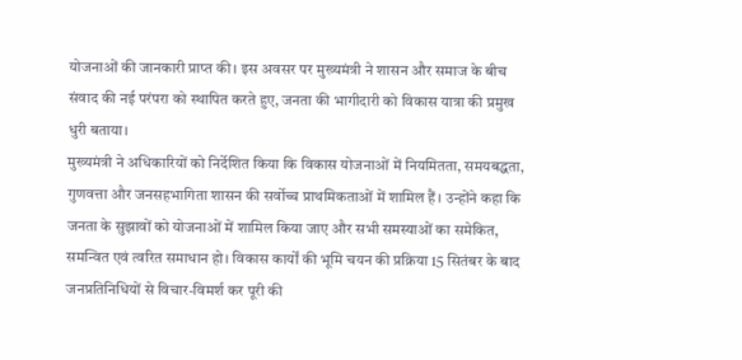योजनाओं की जानकारी प्राप्त की। इस अवसर पर मुख्यमंत्री ने शासन और समाज के बीच संवाद की नई परंपरा को स्थापित करते हुए, जनता की भागीदारी को विकास यात्रा की प्रमुख धुरी बताया।
मुख्यमंत्री ने अधिकारियों को निर्देशित किया कि विकास योजनाओं में नियमितता, समयबद्धता, गुणवत्ता और जनसहभागिता शासन की सर्वोच्च प्राथमिकताओं में शामिल हैं। उन्होंने कहा कि जनता के सुझावों को योजनाओं में शामिल किया जाए और सभी समस्याओं का समेकित, समन्वित एवं त्वरित समाधान हो। विकास कार्यों की भूमि चयन की प्रक्रिया 15 सितंबर के बाद जनप्रतिनिधियों से विचार-विमर्श कर पूरी की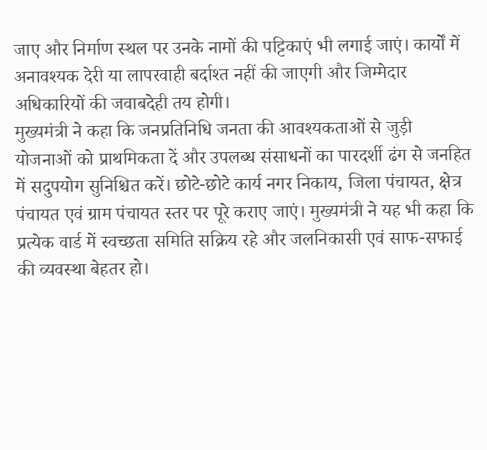जाए और निर्माण स्थल पर उनके नामों की पट्टिकाएं भी लगाई जाएं। कार्यों में अनावश्यक देरी या लापरवाही बर्दाश्त नहीं की जाएगी और जिम्मेदार अधिकारियों की जवाबदेही तय होगी।
मुख्यमंत्री ने कहा कि जनप्रतिनिधि जनता की आवश्यकताओं से जुड़ी योजनाओं को प्राथमिकता दें और उपलब्ध संसाधनों का पारदर्शी ढंग से जनहित में सदुपयोग सुनिश्चित करें। छोटे-छोटे कार्य नगर निकाय, जिला पंचायत, क्षेत्र पंचायत एवं ग्राम पंचायत स्तर पर पूरे कराए जाएं। मुख्यमंत्री ने यह भी कहा कि प्रत्येक वार्ड में स्वच्छता समिति सक्रिय रहे और जलनिकासी एवं साफ-सफाई की व्यवस्था बेहतर हो।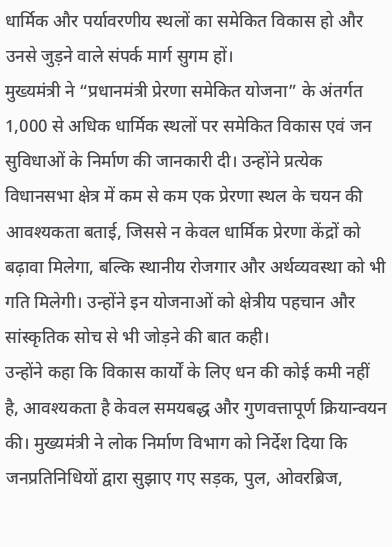धार्मिक और पर्यावरणीय स्थलों का समेकित विकास हो और उनसे जुड़ने वाले संपर्क मार्ग सुगम हों।
मुख्यमंत्री ने “प्रधानमंत्री प्रेरणा समेकित योजना” के अंतर्गत 1,000 से अधिक धार्मिक स्थलों पर समेकित विकास एवं जन सुविधाओं के निर्माण की जानकारी दी। उन्होंने प्रत्येक विधानसभा क्षेत्र में कम से कम एक प्रेरणा स्थल के चयन की आवश्यकता बताई, जिससे न केवल धार्मिक प्रेरणा केंद्रों को बढ़ावा मिलेगा, बल्कि स्थानीय रोजगार और अर्थव्यवस्था को भी गति मिलेगी। उन्होंने इन योजनाओं को क्षेत्रीय पहचान और सांस्कृतिक सोच से भी जोड़ने की बात कही।
उन्होंने कहा कि विकास कार्यों के लिए धन की कोई कमी नहीं है, आवश्यकता है केवल समयबद्ध और गुणवत्तापूर्ण क्रियान्वयन की। मुख्यमंत्री ने लोक निर्माण विभाग को निर्देश दिया कि जनप्रतिनिधियों द्वारा सुझाए गए सड़क, पुल, ओवरब्रिज,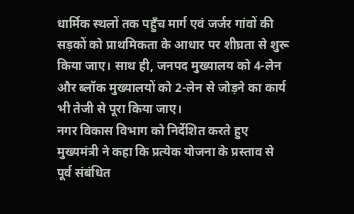धार्मिक स्थलों तक पहुँच मार्ग एवं जर्जर गांवों की सड़कों को प्राथमिकता के आधार पर शीघ्रता से शुरू किया जाए। साथ ही, जनपद मुख्यालय को 4-लेन और ब्लॉक मुख्यालयों को 2-लेन से जोड़ने का कार्य भी तेजी से पूरा किया जाए।
नगर विकास विभाग को निर्देशित करते हुए मुख्यमंत्री ने कहा कि प्रत्येक योजना के प्रस्ताव से पूर्व संबंधित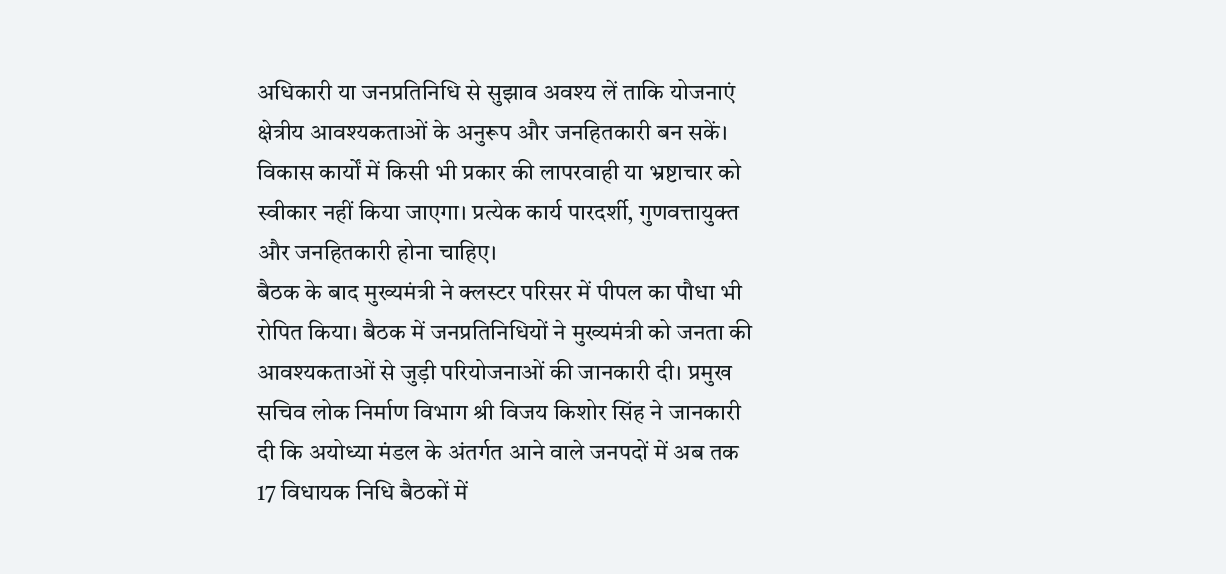अधिकारी या जनप्रतिनिधि से सुझाव अवश्य लें ताकि योजनाएं क्षेत्रीय आवश्यकताओं के अनुरूप और जनहितकारी बन सकें। विकास कार्यों में किसी भी प्रकार की लापरवाही या भ्रष्टाचार को स्वीकार नहीं किया जाएगा। प्रत्येक कार्य पारदर्शी, गुणवत्तायुक्त और जनहितकारी होना चाहिए।
बैठक के बाद मुख्यमंत्री ने क्लस्टर परिसर में पीपल का पौधा भी रोपित किया। बैठक में जनप्रतिनिधियों ने मुख्यमंत्री को जनता की आवश्यकताओं से जुड़ी परियोजनाओं की जानकारी दी। प्रमुख सचिव लोक निर्माण विभाग श्री विजय किशोर सिंह ने जानकारी दी कि अयोध्या मंडल के अंतर्गत आने वाले जनपदों में अब तक 17 विधायक निधि बैठकों में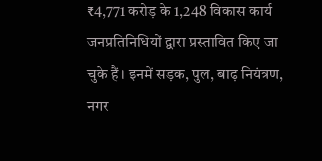₹4,771 करोड़ के 1,248 विकास कार्य जनप्रतिनिधियों द्वारा प्रस्तावित किए जा चुके हैं। इनमें सड़क, पुल, बाढ़ नियंत्रण, नगर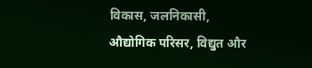विकास, जलनिकासी, औद्योगिक परिसर, विद्युत और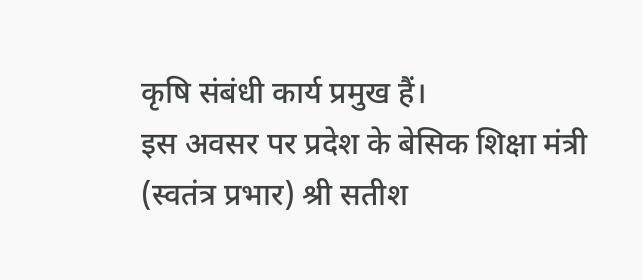कृषि संबंधी कार्य प्रमुख हैं।
इस अवसर पर प्रदेश के बेसिक शिक्षा मंत्री (स्वतंत्र प्रभार) श्री सतीश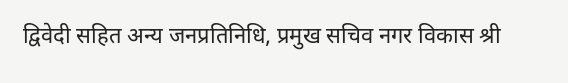द्विवेदी सहित अन्य जनप्रतिनिधि, प्रमुख सचिव नगर विकास श्री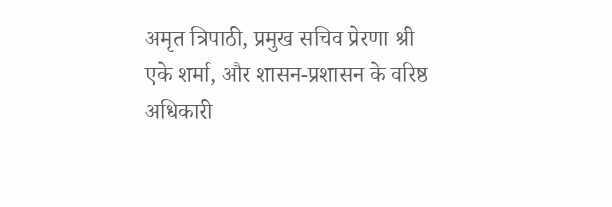अमृत त्रिपाठी, प्रमुख सचिव प्रेरणा श्री एके शर्मा, और शासन-प्रशासन के वरिष्ठ अधिकारी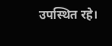उपस्थित रहे।